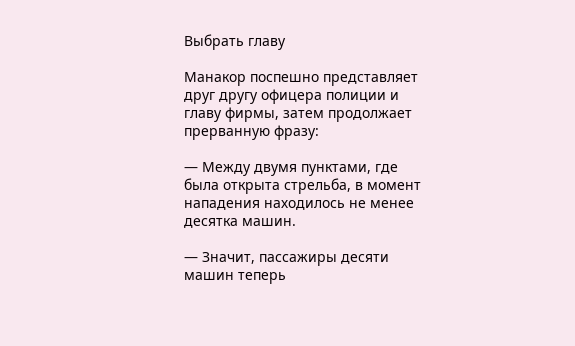Выбрать главу

Манакор поспешно представляет друг другу офицера полиции и главу фирмы, затем продолжает прерванную фразу:

— Между двумя пунктами, где была открыта стрельба, в момент нападения находилось не менее десятка машин.

— Значит, пассажиры десяти машин теперь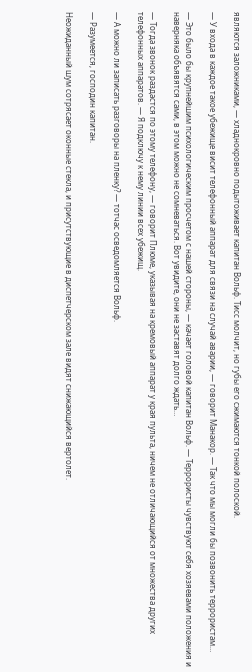являются заложниками, — хладнокровно подытоживает капитан Вольф. Тисс молчит, но губы его сжимаются тонкой полоской.

— У входа в каждое такое убежище висит телефонный аппарат для связи на случай аварии, — говорит Манакор. — Так что мы могли бы позвонить террористам…

— Это было бы крупнейшим психологическим просчетом с нашей стороны, — качает головой капитан Вольф. — Террористы чувствуют себя хозяевами положения и наверняка объявятся сами, в этом можно не сомневаться. Вот увидите, они не заставят долго ждать…

— Тогда звонок раздастся по этому телефону, — говорит Плюме, указывая на кремовый аппарат у края пульта, ничем не отличающийся от множества других телефонных аппаратов. — Я подключу к нему линии всех убежищ.

— А можно ли записать разговоры на пленку? — тотчас осведомляется Вольф.

— Разумеется, господин капитан.

Неожиданный шум сотрясает оконные стекла, и присутствующие в диспетчерском зале видят снижающийся вертолет.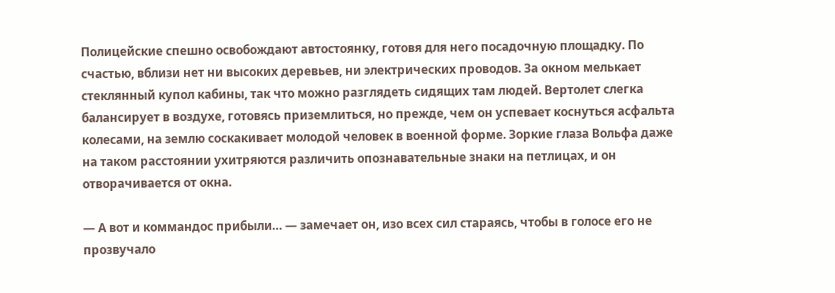Полицейские спешно освобождают автостоянку, готовя для него посадочную площадку. По счастью, вблизи нет ни высоких деревьев, ни электрических проводов. За окном мелькает стеклянный купол кабины, так что можно разглядеть сидящих там людей. Вертолет слегка балансирует в воздухе, готовясь приземлиться, но прежде, чем он успевает коснуться асфальта колесами, на землю соскакивает молодой человек в военной форме. Зоркие глаза Вольфа даже на таком расстоянии ухитряются различить опознавательные знаки на петлицах, и он отворачивается от окна.

— А вот и коммандос прибыли… — замечает он, изо всех сил стараясь, чтобы в голосе его не прозвучало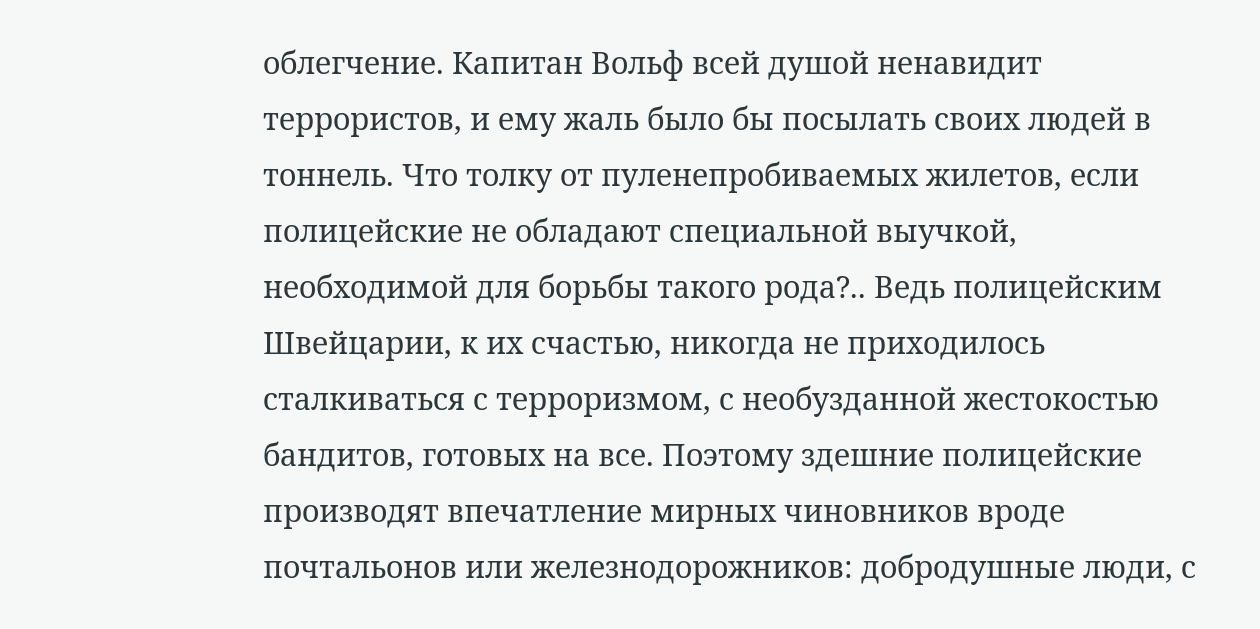облегчение. Капитан Вольф всей душой ненавидит террористов, и ему жаль было бы посылать своих людей в тоннель. Что толку от пуленепробиваемых жилетов, если полицейские не обладают специальной выучкой, необходимой для борьбы такого рода?.. Ведь полицейским Швейцарии, к их счастью, никогда не приходилось сталкиваться с терроризмом, с необузданной жестокостью бандитов, готовых на все. Поэтому здешние полицейские производят впечатление мирных чиновников вроде почтальонов или железнодорожников: добродушные люди, с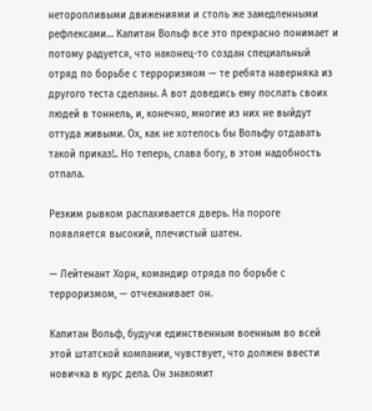неторопливыми движениями и столь же замедленными рефлексами… Капитан Вольф все это прекрасно понимает и потому радуется, что наконец-то создан специальный отряд по борьбе с терроризмом — те ребята наверняка из другого теста сделаны. А вот доведись ему послать своих людей в тоннель, и, конечно, многие из них не выйдут оттуда живыми. Ох, как не хотелось бы Вольфу отдавать такой приказ!.. Но теперь, слава богу, в этом надобность отпала.

Резким рывком распахивается дверь. На пороге появляется высокий, плечистый шатен.

— Лейтенант Хорн, командир отряда по борьбе с терроризмом, — отчеканивает он.

Капитан Вольф, будучи единственным военным во всей этой штатской компании, чувствует, что должен ввести новичка в курс дела. Он знакомит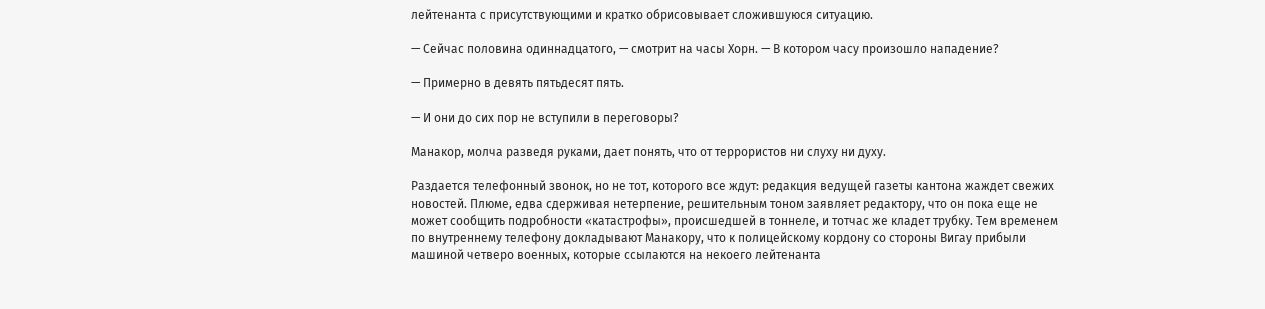лейтенанта с присутствующими и кратко обрисовывает сложившуюся ситуацию.

— Сейчас половина одиннадцатого, — смотрит на часы Хорн. — В котором часу произошло нападение?

— Примерно в девять пятьдесят пять.

— И они до сих пор не вступили в переговоры?

Манакор, молча разведя руками, дает понять, что от террористов ни слуху ни духу.

Раздается телефонный звонок, но не тот, которого все ждут: редакция ведущей газеты кантона жаждет свежих новостей. Плюме, едва сдерживая нетерпение, решительным тоном заявляет редактору, что он пока еще не может сообщить подробности «катастрофы», происшедшей в тоннеле, и тотчас же кладет трубку. Тем временем по внутреннему телефону докладывают Манакору, что к полицейскому кордону со стороны Вигау прибыли машиной четверо военных, которые ссылаются на некоего лейтенанта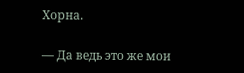Хорна.

— Да ведь это же мои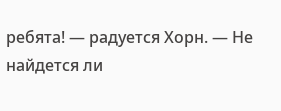ребята! — радуется Хорн. — Не найдется ли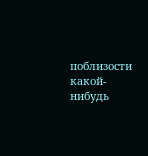поблизости какой-нибудь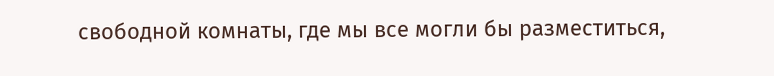свободной комнаты, где мы все могли бы разместиться,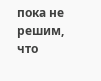пока не решим, что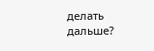делать дальше?